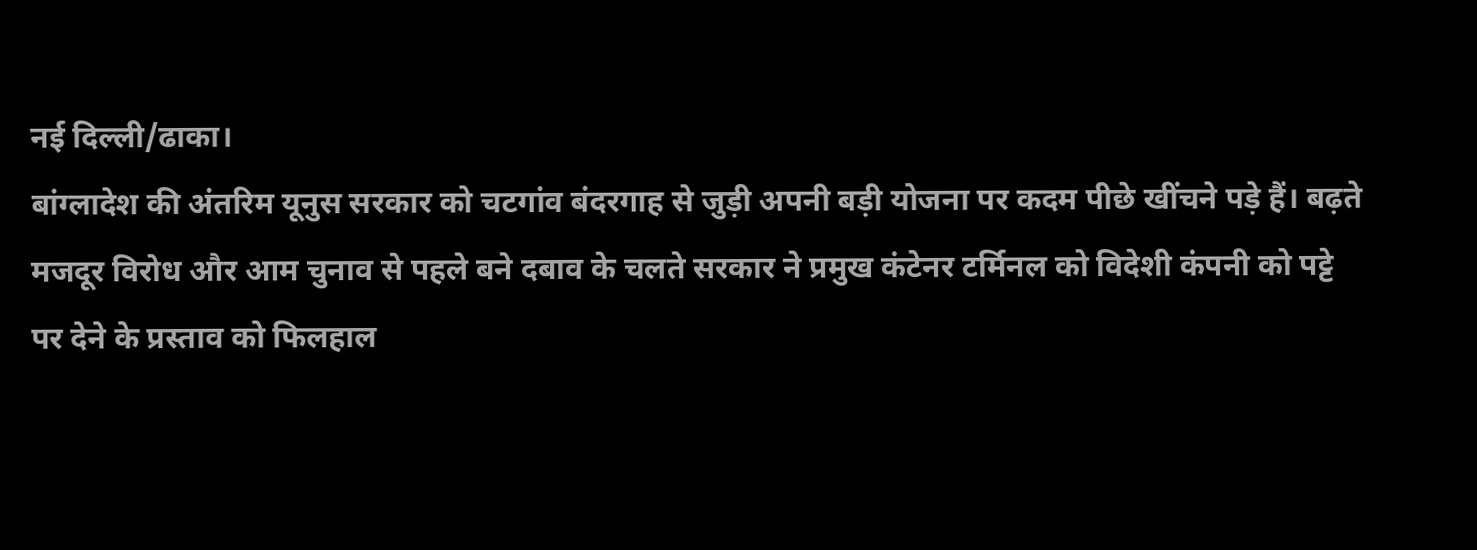नई दिल्ली/ढाका।
बांग्लादेश की अंतरिम यूनुस सरकार को चटगांव बंदरगाह से जुड़ी अपनी बड़ी योजना पर कदम पीछे खींचने पड़े हैं। बढ़ते मजदूर विरोध और आम चुनाव से पहले बने दबाव के चलते सरकार ने प्रमुख कंटेनर टर्मिनल को विदेशी कंपनी को पट्टे पर देने के प्रस्ताव को फिलहाल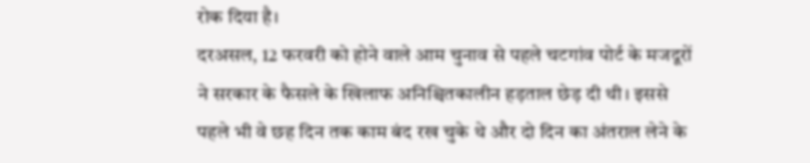रोक दिया है।
दरअसल, 12 फरवरी को होने वाले आम चुनाव से पहले चटगांव पोर्ट के मजदूरों ने सरकार के फैसले के खिलाफ अनिश्चितकालीन हड़ताल छेड़ दी थी। इससे पहले भी वे छह दिन तक काम बंद रख चुके थे और दो दिन का अंतराल लेने के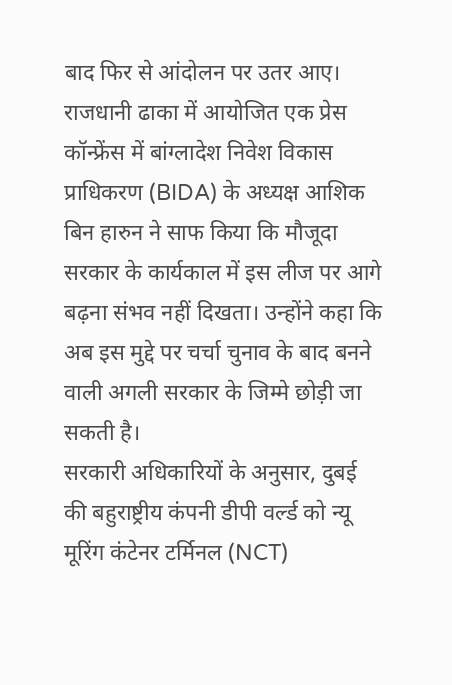बाद फिर से आंदोलन पर उतर आए।
राजधानी ढाका में आयोजित एक प्रेस कॉन्फ्रेंस में बांग्लादेश निवेश विकास प्राधिकरण (BIDA) के अध्यक्ष आशिक बिन हारुन ने साफ किया कि मौजूदा सरकार के कार्यकाल में इस लीज पर आगे बढ़ना संभव नहीं दिखता। उन्होंने कहा कि अब इस मुद्दे पर चर्चा चुनाव के बाद बनने वाली अगली सरकार के जिम्मे छोड़ी जा सकती है।
सरकारी अधिकारियों के अनुसार, दुबई की बहुराष्ट्रीय कंपनी डीपी वर्ल्ड को न्यू मूरिंग कंटेनर टर्मिनल (NCT)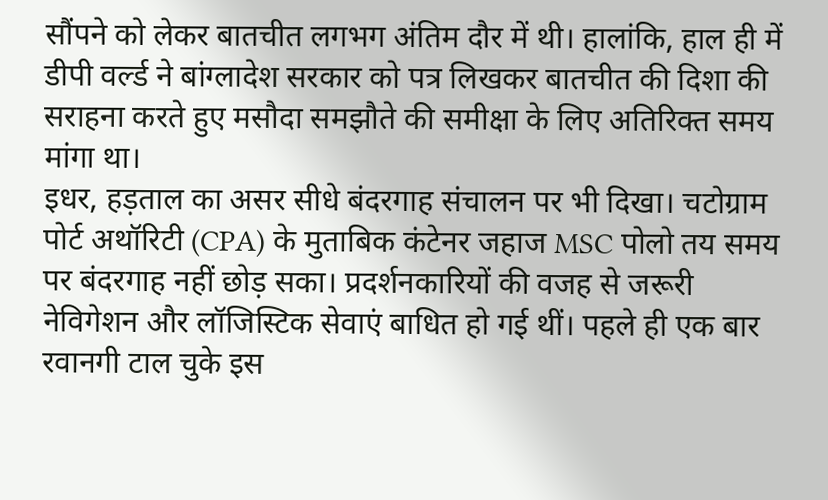सौंपने को लेकर बातचीत लगभग अंतिम दौर में थी। हालांकि, हाल ही में डीपी वर्ल्ड ने बांग्लादेश सरकार को पत्र लिखकर बातचीत की दिशा की सराहना करते हुए मसौदा समझौते की समीक्षा के लिए अतिरिक्त समय मांगा था।
इधर, हड़ताल का असर सीधे बंदरगाह संचालन पर भी दिखा। चटोग्राम पोर्ट अथॉरिटी (CPA) के मुताबिक कंटेनर जहाज MSC पोलो तय समय पर बंदरगाह नहीं छोड़ सका। प्रदर्शनकारियों की वजह से जरूरी नेविगेशन और लॉजिस्टिक सेवाएं बाधित हो गई थीं। पहले ही एक बार रवानगी टाल चुके इस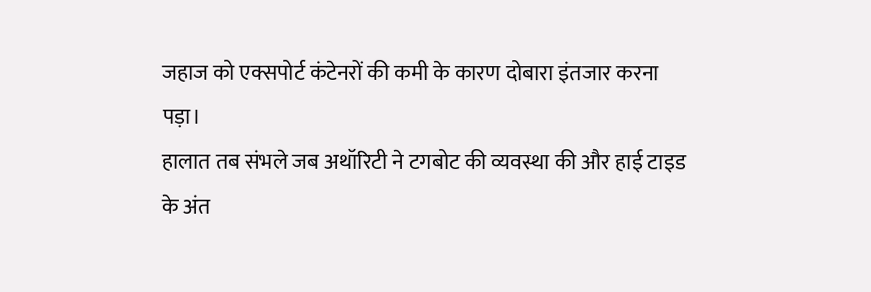जहाज को एक्सपोर्ट कंटेनरों की कमी के कारण दोबारा इंतजार करना पड़ा।
हालात तब संभले जब अथॉरिटी ने टगबोट की व्यवस्था की और हाई टाइड के अंत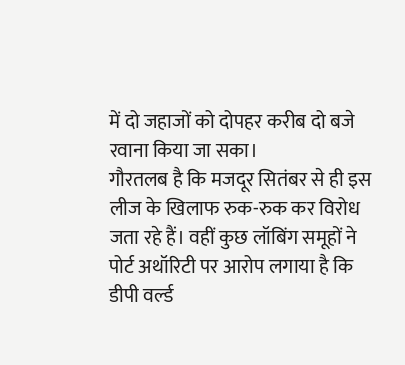में दो जहाजों को दोपहर करीब दो बजे रवाना किया जा सका।
गौरतलब है कि मजदूर सितंबर से ही इस लीज के खिलाफ रुक-रुक कर विरोध जता रहे हैं। वहीं कुछ लॉबिंग समूहों ने पोर्ट अथॉरिटी पर आरोप लगाया है कि डीपी वर्ल्ड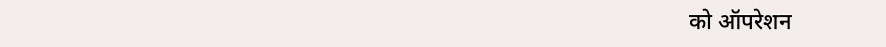को ऑपरेशन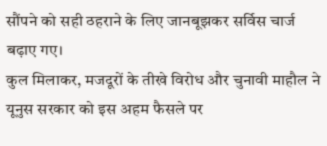सौंपने को सही ठहराने के लिए जानबूझकर सर्विस चार्ज बढ़ाए गए।
कुल मिलाकर, मजदूरों के तीखे विरोध और चुनावी माहौल ने यूनुस सरकार को इस अहम फैसले पर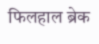फिलहाल ब्रेक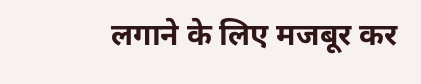लगाने के लिए मजबूर कर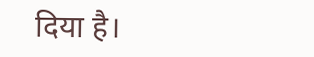दिया है।